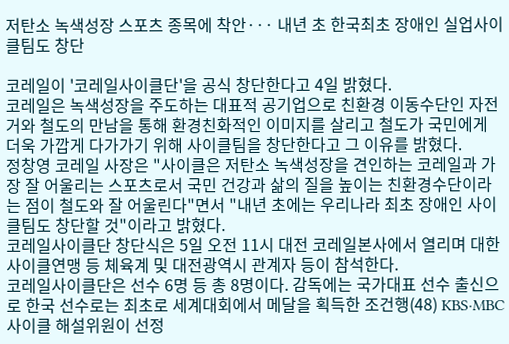저탄소 녹색성장 스포츠 종목에 착안··· 내년 초 한국최초 장애인 실업사이클팀도 창단

코레일이 '코레일사이클단'을 공식 창단한다고 4일 밝혔다.
코레일은 녹색성장을 주도하는 대표적 공기업으로 친환경 이동수단인 자전거와 철도의 만남을 통해 환경친화적인 이미지를 살리고 철도가 국민에게 더욱 가깝게 다가가기 위해 사이클팀을 창단한다고 그 이유를 밝혔다.
정창영 코레일 사장은 "사이클은 저탄소 녹색성장을 견인하는 코레일과 가장 잘 어울리는 스포츠로서 국민 건강과 삶의 질을 높이는 친환경수단이라는 점이 철도와 잘 어울린다"면서 "내년 초에는 우리나라 최초 장애인 사이클팀도 창단할 것"이라고 밝혔다.
코레일사이클단 창단식은 5일 오전 11시 대전 코레일본사에서 열리며 대한사이클연맹 등 체육계 및 대전광역시 관계자 등이 참석한다.
코레일사이클단은 선수 6명 등 총 8명이다. 감독에는 국가대표 선수 출신으로 한국 선수로는 최초로 세계대회에서 메달을 획득한 조건행(48) KBS·MBC 사이클 해설위원이 선정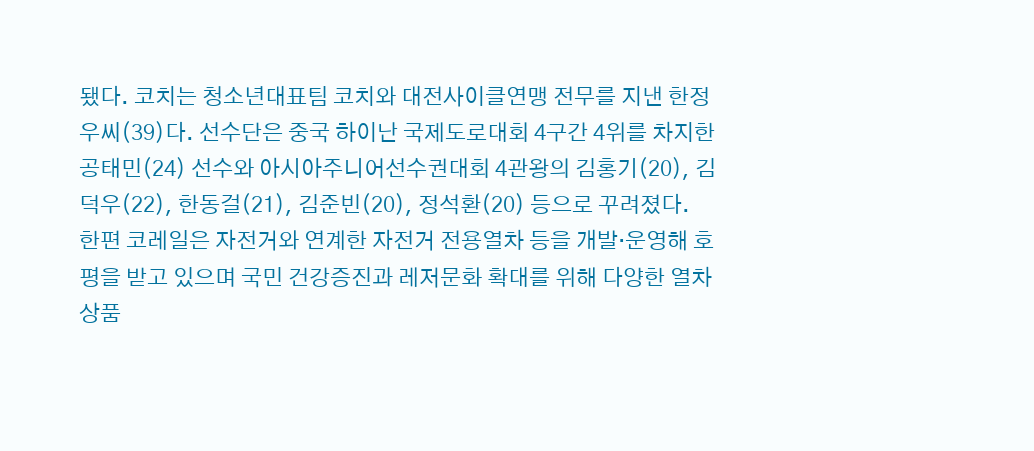됐다. 코치는 청소년대표팀 코치와 대전사이클연맹 전무를 지낸 한정우씨(39)다. 선수단은 중국 하이난 국제도로대회 4구간 4위를 차지한 공태민(24) 선수와 아시아주니어선수권대회 4관왕의 김홍기(20), 김덕우(22), 한동걸(21), 김준빈(20), 정석환(20) 등으로 꾸려졌다.
한편 코레일은 자전거와 연계한 자전거 전용열차 등을 개발·운영해 호평을 받고 있으며 국민 건강증진과 레저문화 확대를 위해 다양한 열차상품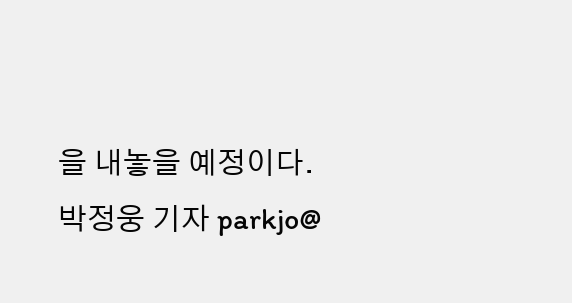을 내놓을 예정이다.
박정웅 기자 parkjo@